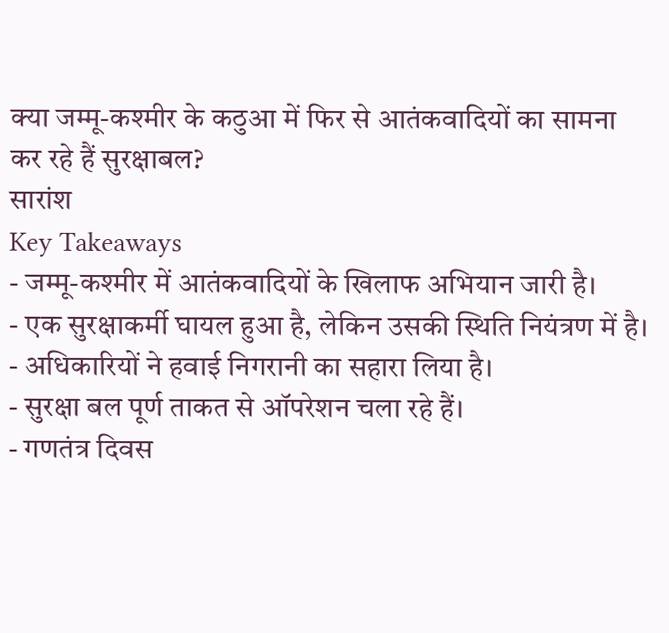क्या जम्मू-कश्मीर के कठुआ में फिर से आतंकवादियों का सामना कर रहे हैं सुरक्षाबल?
सारांश
Key Takeaways
- जम्मू-कश्मीर में आतंकवादियों के खिलाफ अभियान जारी है।
- एक सुरक्षाकर्मी घायल हुआ है, लेकिन उसकी स्थिति नियंत्रण में है।
- अधिकारियों ने हवाई निगरानी का सहारा लिया है।
- सुरक्षा बल पूर्ण ताकत से ऑपरेशन चला रहे हैं।
- गणतंत्र दिवस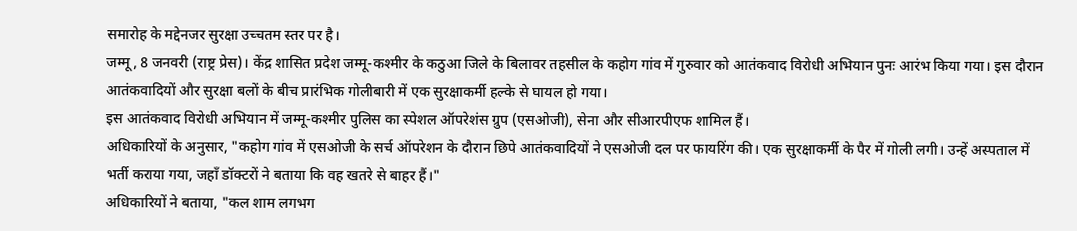समारोह के मद्देनजर सुरक्षा उच्चतम स्तर पर है।
जम्मू, 8 जनवरी (राष्ट्र प्रेस)। केंद्र शासित प्रदेश जम्मू-कश्मीर के कठुआ जिले के बिलावर तहसील के कहोग गांव में गुरुवार को आतंकवाद विरोधी अभियान पुनः आरंभ किया गया। इस दौरान आतंकवादियों और सुरक्षा बलों के बीच प्रारंभिक गोलीबारी में एक सुरक्षाकर्मी हल्के से घायल हो गया।
इस आतंकवाद विरोधी अभियान में जम्मू-कश्मीर पुलिस का स्पेशल ऑपरेशंस ग्रुप (एसओजी), सेना और सीआरपीएफ शामिल हैं।
अधिकारियों के अनुसार, "कहोग गांव में एसओजी के सर्च ऑपरेशन के दौरान छिपे आतंकवादियों ने एसओजी दल पर फायरिंग की। एक सुरक्षाकर्मी के पैर में गोली लगी। उन्हें अस्पताल में भर्ती कराया गया, जहाँ डॉक्टरों ने बताया कि वह खतरे से बाहर हैं।"
अधिकारियों ने बताया, "कल शाम लगभग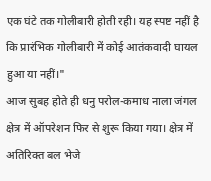एक घंटे तक गोलीबारी होती रही। यह स्पष्ट नहीं है कि प्रारंभिक गोलीबारी में कोई आतंकवादी घायल हुआ या नहीं।"
आज सुबह होते ही धनु परोल-कमाध नाला जंगल क्षेत्र में ऑपरेशन फिर से शुरू किया गया। क्षेत्र में अतिरिक्त बल भेजे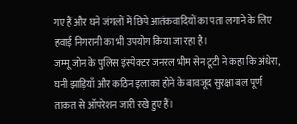गए हैं और घने जंगलों में छिपे आतंकवादियों का पता लगाने के लिए हवाई निगरानी का भी उपयोग किया जा रहा है।
जम्मू जोन के पुलिस इंस्पेक्टर जनरल भीम सेन टूटी ने कहा कि अंधेरा, घनी झाड़ियाँ और कठिन इलाका होने के बावजूद सुरक्षा बल पूर्ण ताकत से ऑपरेशन जारी रखे हुए हैं।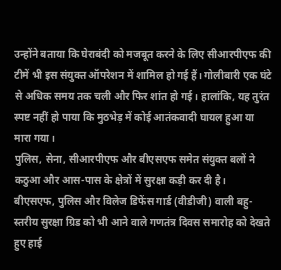उन्होंने बताया कि घेराबंदी को मजबूत करने के लिए सीआरपीएफ की टीमें भी इस संयुक्त ऑपरेशन में शामिल हो गई हैं। गोलीबारी एक घंटे से अधिक समय तक चली और फिर शांत हो गई। हालांकि, यह तुरंत स्पष्ट नहीं हो पाया कि मुठभेड़ में कोई आतंकवादी घायल हुआ या मारा गया।
पुलिस, सेना, सीआरपीएफ और बीएसएफ समेत संयुक्त बलों ने कठुआ और आस-पास के क्षेत्रों में सुरक्षा कड़ी कर दी है।
बीएसएफ, पुलिस और विलेज डिफेंस गार्ड (वीडीजी) वाली बहु-स्तरीय सुरक्षा ग्रिड को भी आने वाले गणतंत्र दिवस समारोह को देखते हुए हाई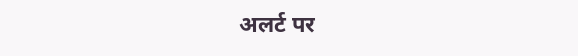अलर्ट पर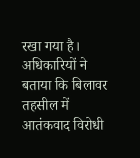रखा गया है। अधिकारियों ने बताया कि बिलावर तहसील में आतंकवाद विरोधी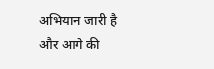अभियान जारी है और आगे की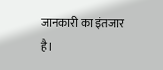जानकारी का इंतजार है।